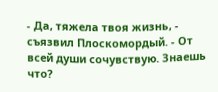- Да, тяжела твоя жизнь, - съязвил Плоскомордый. - От всей души сочувствую. Знаешь что?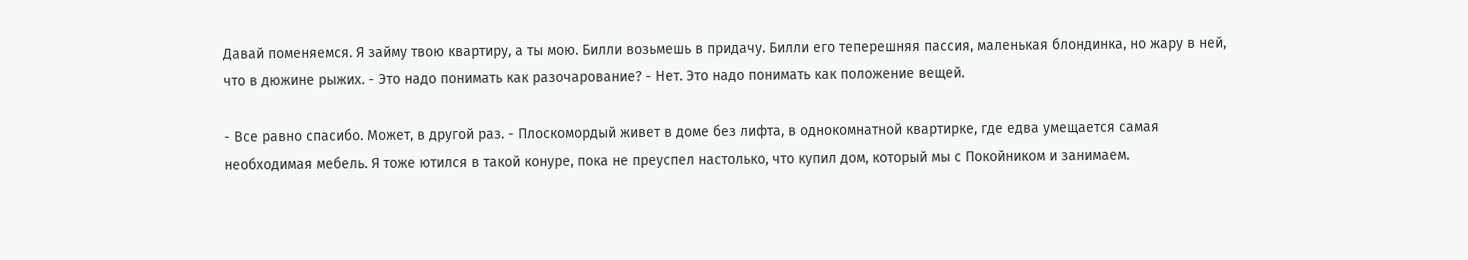Давай поменяемся. Я займу твою квартиру, а ты мою. Билли возьмешь в придачу. Билли его теперешняя пассия, маленькая блондинка, но жару в ней, что в дюжине рыжих. - Это надо понимать как разочарование? - Нет. Это надо понимать как положение вещей.

- Все равно спасибо. Может, в другой раз. - Плоскомордый живет в доме без лифта, в однокомнатной квартирке, где едва умещается самая необходимая мебель. Я тоже ютился в такой конуре, пока не преуспел настолько, что купил дом, который мы с Покойником и занимаем.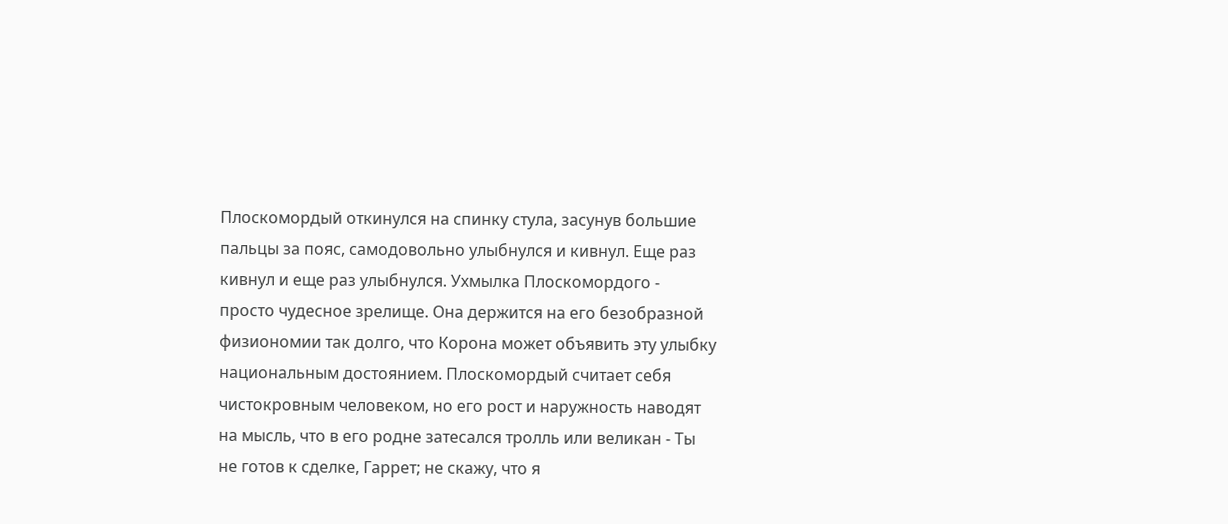Плоскомордый откинулся на спинку стула, засунув большие пальцы за пояс, самодовольно улыбнулся и кивнул. Еще раз кивнул и еще раз улыбнулся. Ухмылка Плоскомордого - просто чудесное зрелище. Она держится на его безобразной физиономии так долго, что Корона может объявить эту улыбку национальным достоянием. Плоскомордый считает себя чистокровным человеком, но его рост и наружность наводят на мысль, что в его родне затесался тролль или великан - Ты не готов к сделке, Гаррет; не скажу, что я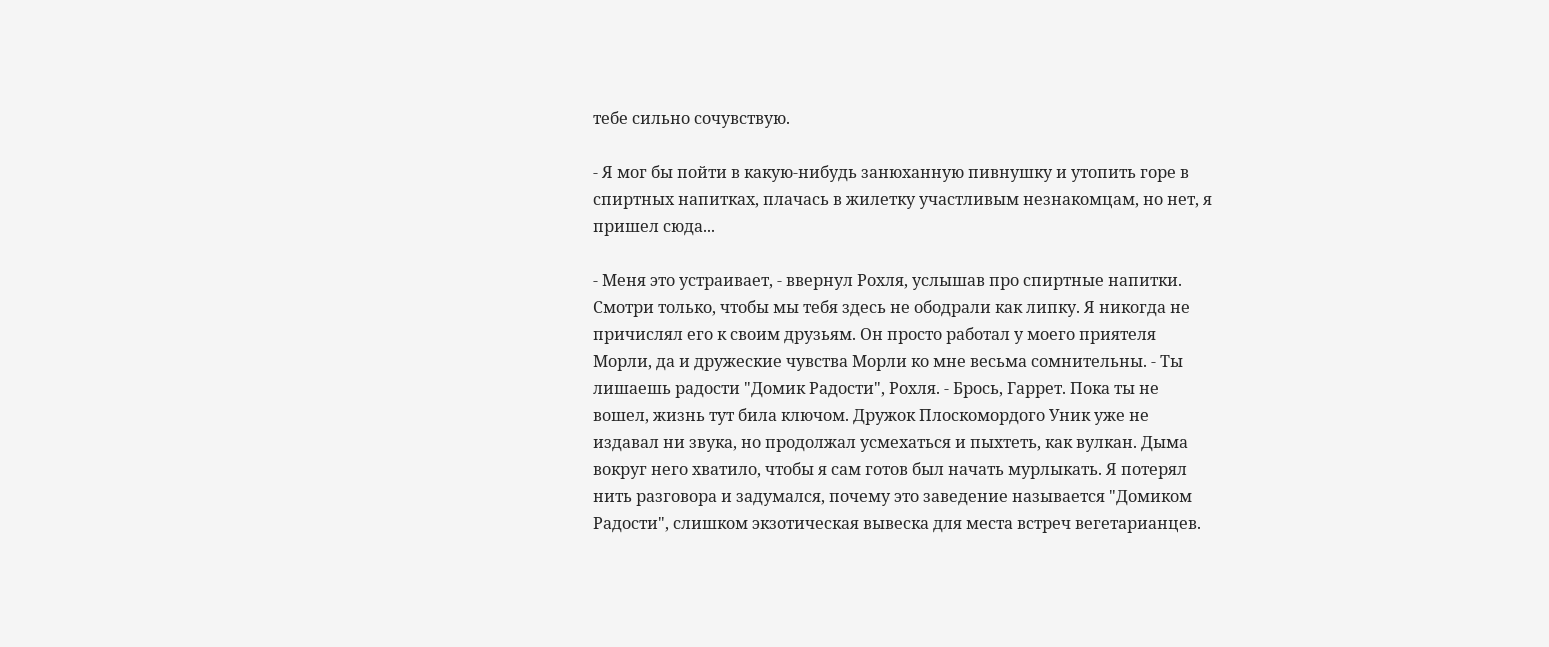тебе сильно сочувствую.

- Я мог бы пойти в какую-нибудь занюханную пивнушку и утопить горе в спиртных напитках, плачась в жилетку участливым незнакомцам, но нет, я пришел сюда...

- Меня это устраивает, - ввернул Рохля, услышав про спиртные напитки. Смотри только, чтобы мы тебя здесь не ободрали как липку. Я никогда не причислял его к своим друзьям. Он просто работал у моего приятеля Морли, да и дружеские чувства Морли ко мне весьма сомнительны. - Ты лишаешь радости "Домик Радости", Рохля. - Брось, Гаррет. Пока ты не вошел, жизнь тут била ключом. Дружок Плоскомордого Уник уже не издавал ни звука, но продолжал усмехаться и пыхтеть, как вулкан. Дыма вокруг него хватило, чтобы я сам готов был начать мурлыкать. Я потерял нить разговора и задумался, почему это заведение называется "Домиком Радости", слишком экзотическая вывеска для места встреч вегетарианцев.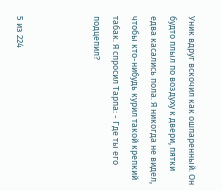Уник вдруг вскочил как ошпаренный. Он будто плыл по воздуху к двери, пятки едва касались пола. Я никогда не видел, чтобы кто-нибудь курил такой крепкий табак. Я спросил Тарпа: - Где ты его подцепил?



5 из 224